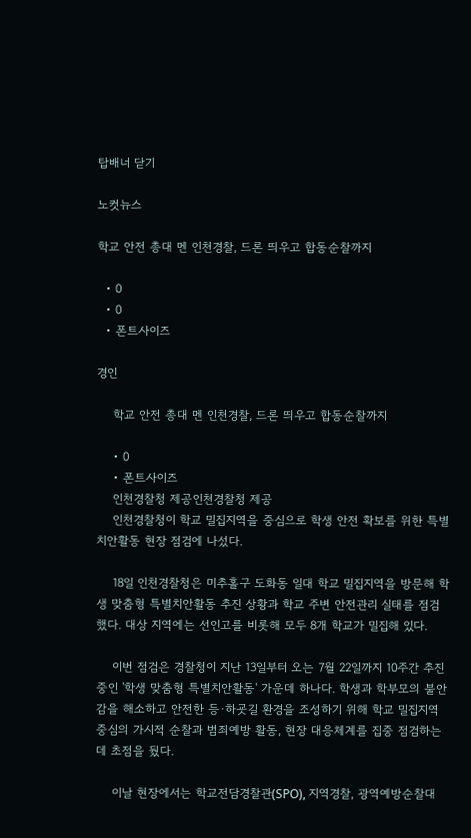탑배너 닫기

노컷뉴스

학교 안전 총대 멘 인천경찰, 드론 띄우고 합동순찰까지

  • 0
  • 0
  • 폰트사이즈

경인

    학교 안전 총대 멘 인천경찰, 드론 띄우고 합동순찰까지

    • 0
    • 폰트사이즈
    인천경찰청 제공인천경찰청 제공
    인천경찰청이 학교 밀집지역을 중심으로 학생 안전 확보를 위한 특별치안활동 현장 점검에 나섰다.

    18일 인천경찰청은 미추홀구 도화동 일대 학교 밀집지역을 방문해 학생 맞춤형 특별치안활동 추진 상황과 학교 주변 안전관리 실태를 점검했다. 대상 지역에는 선인고를 비롯해 모두 8개 학교가 밀집해 있다.

    이번 점검은 경찰청이 지난 13일부터 오는 7월 22일까지 10주간 추진 중인 '학생 맞춤형 특별치안활동' 가운데 하나다. 학생과 학부모의 불안감을 해소하고 안전한 등·하굣길 환경을 조성하기 위해 학교 밀집지역 중심의 가시적 순찰과 범죄예방 활동, 현장 대응체계를 집중 점검하는 데 초점을 뒀다.

    이날 현장에서는 학교전담경찰관(SPO), 지역경찰, 광역예방순찰대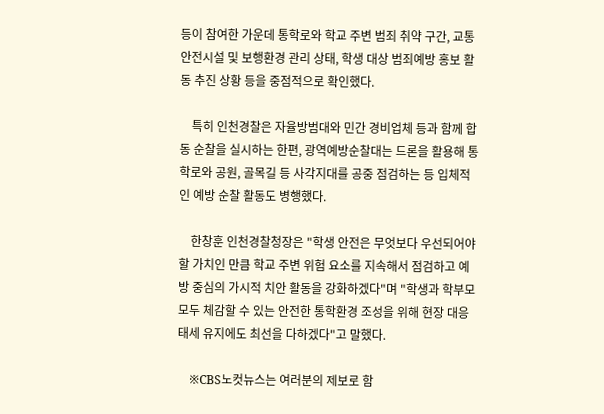등이 참여한 가운데 통학로와 학교 주변 범죄 취약 구간, 교통안전시설 및 보행환경 관리 상태, 학생 대상 범죄예방 홍보 활동 추진 상황 등을 중점적으로 확인했다.

    특히 인천경찰은 자율방범대와 민간 경비업체 등과 함께 합동 순찰을 실시하는 한편, 광역예방순찰대는 드론을 활용해 통학로와 공원, 골목길 등 사각지대를 공중 점검하는 등 입체적인 예방 순찰 활동도 병행했다.

    한창훈 인천경찰청장은 "학생 안전은 무엇보다 우선되어야 할 가치인 만큼 학교 주변 위험 요소를 지속해서 점검하고 예방 중심의 가시적 치안 활동을 강화하겠다"며 "학생과 학부모 모두 체감할 수 있는 안전한 통학환경 조성을 위해 현장 대응 태세 유지에도 최선을 다하겠다"고 말했다.

    ※CBS노컷뉴스는 여러분의 제보로 함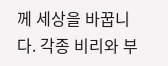께 세상을 바꿉니다. 각종 비리와 부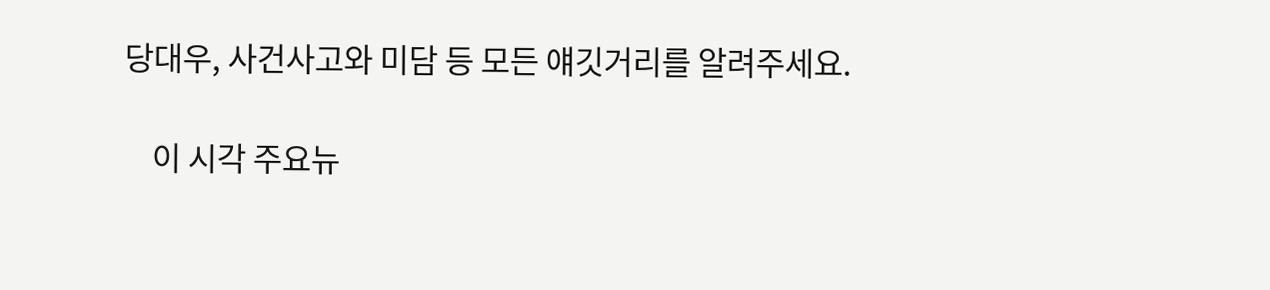당대우, 사건사고와 미담 등 모든 얘깃거리를 알려주세요.

    이 시각 주요뉴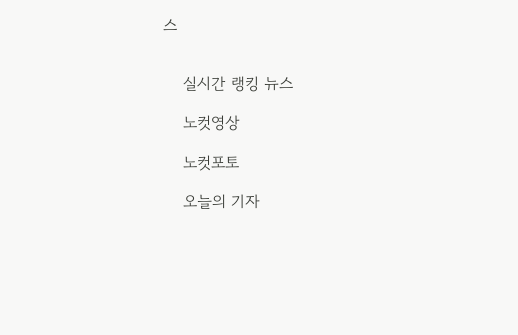스


    실시간 랭킹 뉴스

    노컷영상

    노컷포토

    오늘의 기자